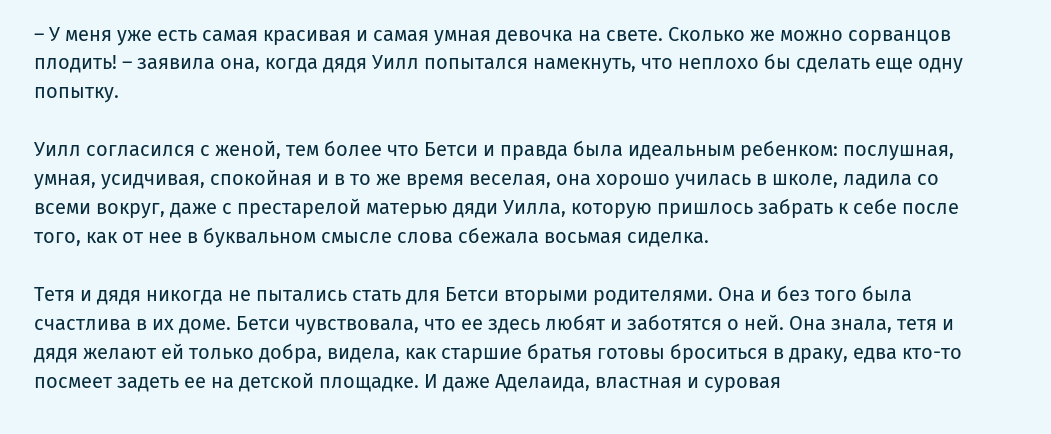– У меня уже есть самая красивая и самая умная девочка на свете. Сколько же можно сорванцов плодить! – заявила она, когда дядя Уилл попытался намекнуть, что неплохо бы сделать еще одну попытку.

Уилл согласился с женой, тем более что Бетси и правда была идеальным ребенком: послушная, умная, усидчивая, спокойная и в то же время веселая, она хорошо училась в школе, ладила со всеми вокруг, даже с престарелой матерью дяди Уилла, которую пришлось забрать к себе после того, как от нее в буквальном смысле слова сбежала восьмая сиделка.

Тетя и дядя никогда не пытались стать для Бетси вторыми родителями. Она и без того была счастлива в их доме. Бетси чувствовала, что ее здесь любят и заботятся о ней. Она знала, тетя и дядя желают ей только добра, видела, как старшие братья готовы броситься в драку, едва кто-то посмеет задеть ее на детской площадке. И даже Аделаида, властная и суровая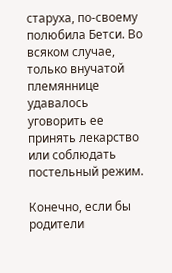старуха, по-своему полюбила Бетси. Во всяком случае, только внучатой племяннице удавалось уговорить ее принять лекарство или соблюдать постельный режим.

Конечно, если бы родители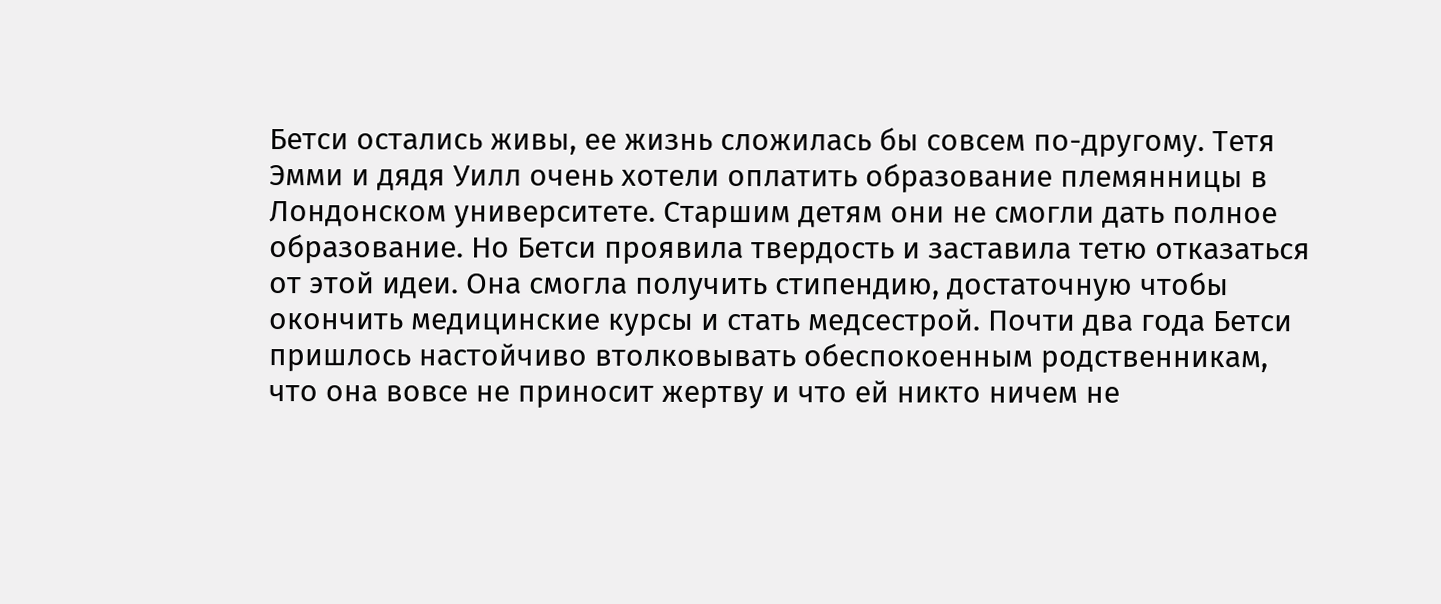Бетси остались живы, ее жизнь сложилась бы совсем по-другому. Тетя Эмми и дядя Уилл очень хотели оплатить образование племянницы в Лондонском университете. Старшим детям они не смогли дать полное образование. Но Бетси проявила твердость и заставила тетю отказаться от этой идеи. Она смогла получить стипендию, достаточную чтобы окончить медицинские курсы и стать медсестрой. Почти два года Бетси пришлось настойчиво втолковывать обеспокоенным родственникам, что она вовсе не приносит жертву и что ей никто ничем не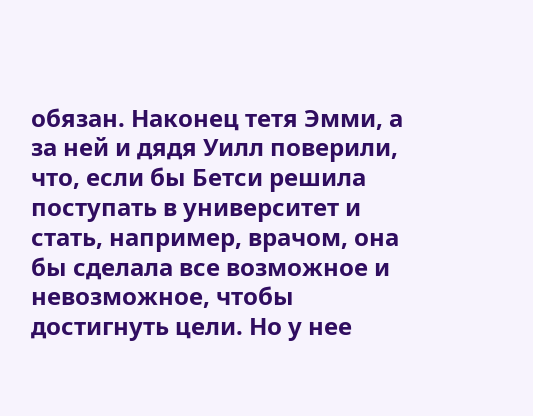обязан. Наконец тетя Эмми, а за ней и дядя Уилл поверили, что, если бы Бетси решила поступать в университет и стать, например, врачом, она бы сделала все возможное и невозможное, чтобы достигнуть цели. Но у нее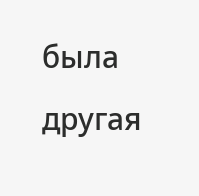была другая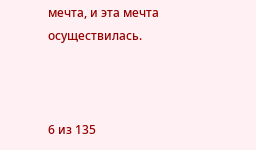мечта, и эта мечта осуществилась.



6 из 135